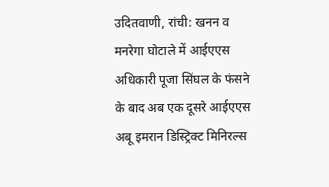उदितवाणी, रांची: खनन व मनरेगा घोटाले में आईएएस अधिकारी पूजा सिंघल के फंसने के बाद अब एक दूसरे आईएएस अबू इमरान डिस्ट्रिक्ट मिनिरल्स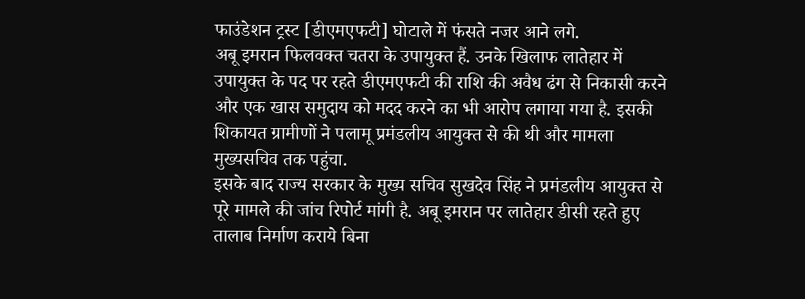फाउंडेशन ट्रस्ट [डीएमएफटी] घोटाले में फंसते नजर आने लगे.
अबू इमरान फिलवक्त चतरा के उपायुक्त हैं. उनके खिलाफ लातेहार में उपायुक्त के पद पर रहते डीएमएफटी की राशि की अवैध ढंग से निकासी करने और एक खास समुदाय को मदद करने का भी आरोप लगाया गया है. इसकी शिकायत ग्रामीणों ने पलामू प्रमंडलीय आयुक्त से की थी और मामला मुख्यसचिव तक पहुंचा.
इसके बाद राज्य सरकार के मुख्य सचिव सुखदेव सिंह ने प्रमंडलीय आयुक्त से पूरे मामले की जांच रिपोर्ट मांगी है. अबू इमरान पर लातेहार डीसी रहते हुए तालाब निर्माण कराये बिना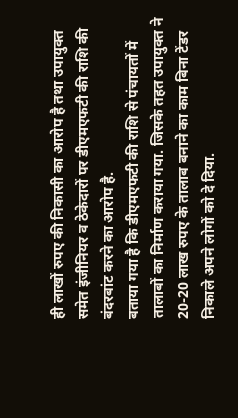ही लाखों रुपए की निकासी का आरोप है तथा उपायुक्त समेत इंजीनियर व ठेकेदारों पर डीएमएफटी की राशि की बंदरबांट करने का आरोप है.
बताया गया है कि डीएमएफटी की राशि से पंचायतों में तालाबों का निर्माण कराया गया. जिसके तहत उपायुक्त ने 20-20 लाख रुपए के तालाब बनाने का काम बिना टेंडर निकाले अपने लोगों को दे दिया.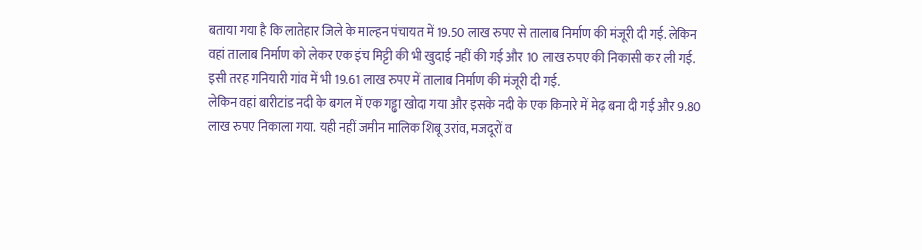बताया गया है कि लातेहार जिले के माल्हन पंचायत में 19.50 लाख रुपए से तालाब निर्माण की मंजूरी दी गई. लेकिन वहां तालाब निर्माण को लेकर एक इंच मिट्टी की भी खुदाई नहीं की गई और 10 लाख रुपए की निकासी कर ली गई. इसी तरह गनियारी गांव में भी 19.61 लाख रुपए में तालाब निर्माण की मंजूरी दी गई.
लेकिन वहां बारीटांड नदी के बगल में एक गड्ढा खोदा गया और इसके नदी के एक किनारे में मेढ़ बना दी गई और 9.80 लाख रुपए निकाला गया. यही नहीं जमीन मालिक शिबू उरांव, मजदूरों व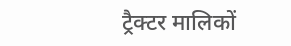ट्रैक्टर मालिकों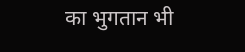का भुगतान भी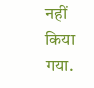नहीं किया गया.